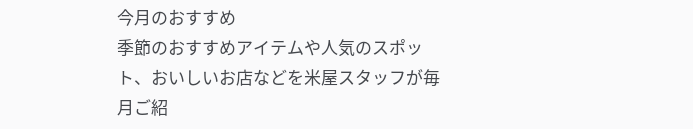今月のおすすめ
季節のおすすめアイテムや人気のスポット、おいしいお店などを米屋スタッフが毎月ご紹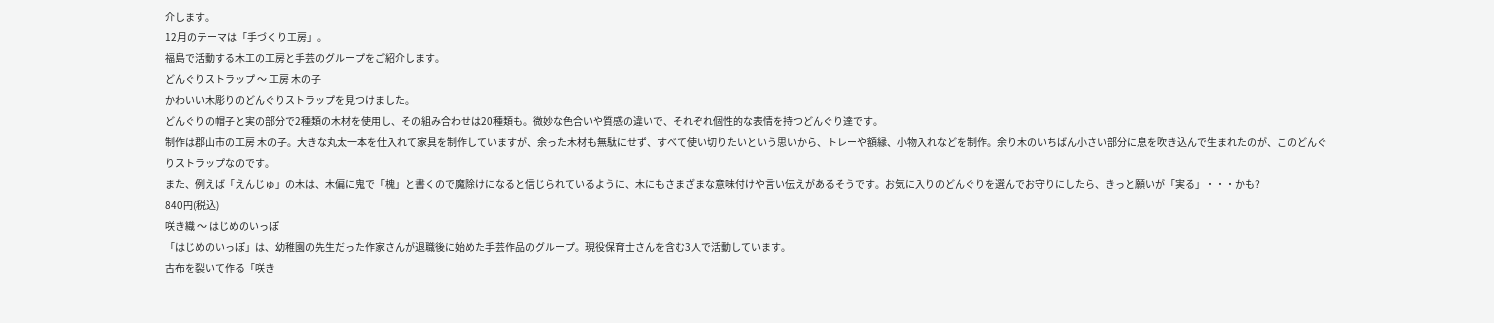介します。
12月のテーマは「手づくり工房」。
福島で活動する木工の工房と手芸のグループをご紹介します。
どんぐりストラップ 〜 工房 木の子
かわいい木彫りのどんぐりストラップを見つけました。
どんぐりの帽子と実の部分で2種類の木材を使用し、その組み合わせは20種類も。微妙な色合いや質感の違いで、それぞれ個性的な表情を持つどんぐり達です。
制作は郡山市の工房 木の子。大きな丸太一本を仕入れて家具を制作していますが、余った木材も無駄にせず、すべて使い切りたいという思いから、トレーや額縁、小物入れなどを制作。余り木のいちばん小さい部分に息を吹き込んで生まれたのが、このどんぐりストラップなのです。
また、例えば「えんじゅ」の木は、木偏に鬼で「槐」と書くので魔除けになると信じられているように、木にもさまざまな意味付けや言い伝えがあるそうです。お気に入りのどんぐりを選んでお守りにしたら、きっと願いが「実る」・・・かも?
840円(税込)
咲き織 〜 はじめのいっぽ
「はじめのいっぽ」は、幼稚園の先生だった作家さんが退職後に始めた手芸作品のグループ。現役保育士さんを含む3人で活動しています。
古布を裂いて作る「咲き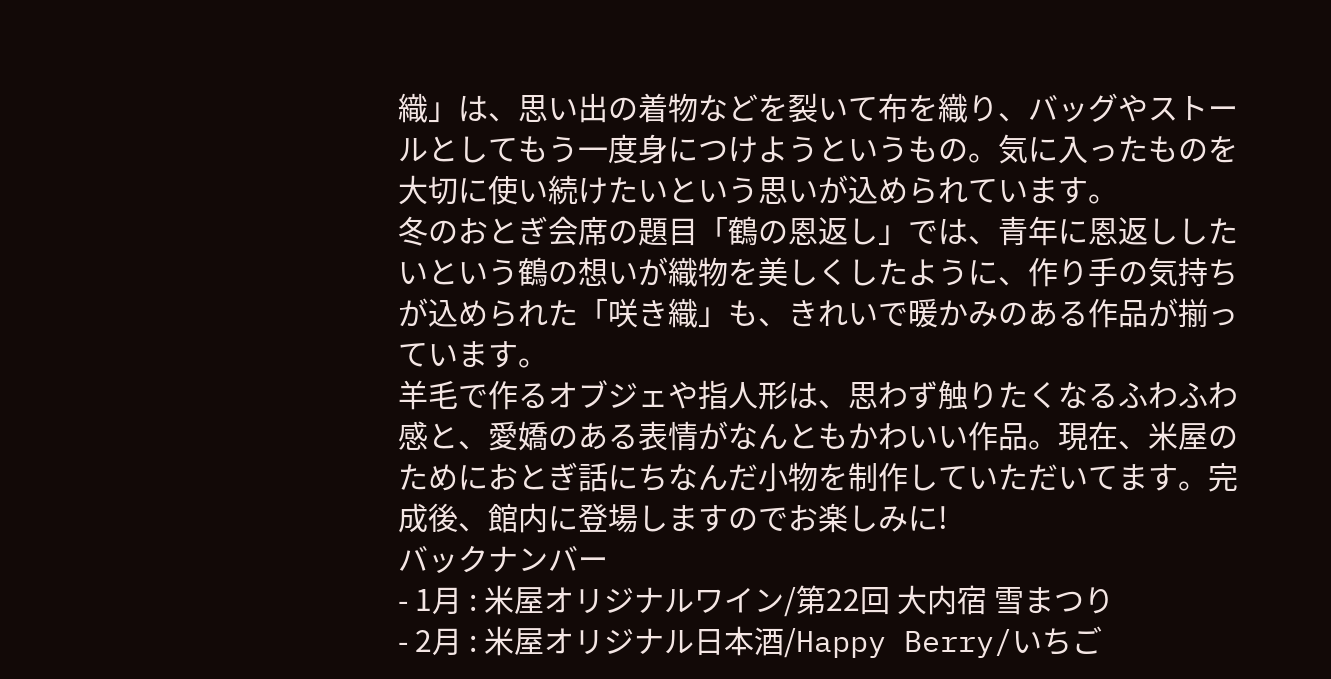織」は、思い出の着物などを裂いて布を織り、バッグやストールとしてもう一度身につけようというもの。気に入ったものを大切に使い続けたいという思いが込められています。
冬のおとぎ会席の題目「鶴の恩返し」では、青年に恩返ししたいという鶴の想いが織物を美しくしたように、作り手の気持ちが込められた「咲き織」も、きれいで暖かみのある作品が揃っています。
羊毛で作るオブジェや指人形は、思わず触りたくなるふわふわ感と、愛嬌のある表情がなんともかわいい作品。現在、米屋のためにおとぎ話にちなんだ小物を制作していただいてます。完成後、館内に登場しますのでお楽しみに!
バックナンバー
- 1月 : 米屋オリジナルワイン/第22回 大内宿 雪まつり
- 2月 : 米屋オリジナル日本酒/Happy Berry/いちご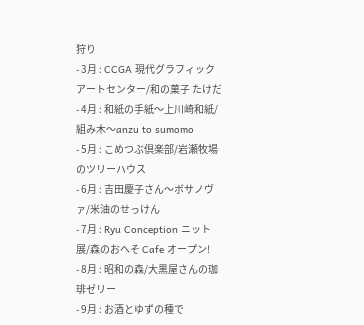狩り
- 3月 : CCGA 現代グラフィックアートセンター/和の菓子 たけだ
- 4月 : 和紙の手紙〜上川崎和紙/組み木〜anzu to sumomo
- 5月 : こめつぶ倶楽部/岩瀬牧場のツリーハウス
- 6月 : 吉田慶子さん〜ボサノヴァ/米油のせっけん
- 7月 : Ryu Conception ニット展/森のおへそ Cafe オープン!
- 8月 : 昭和の森/大黒屋さんの珈琲ゼリー
- 9月 : お酒とゆずの種で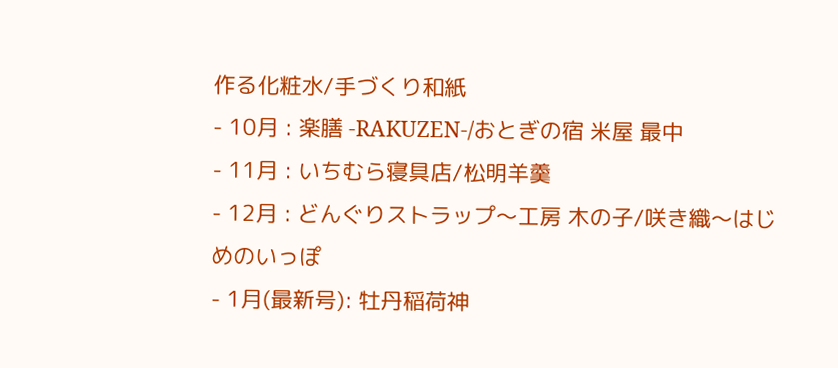作る化粧水/手づくり和紙
- 10月 : 楽膳 -RAKUZEN-/おとぎの宿 米屋 最中
- 11月 : いちむら寝具店/松明羊羹
- 12月 : どんぐりストラップ〜工房 木の子/咲き織〜はじめのいっぽ
- 1月(最新号): 牡丹稲荷神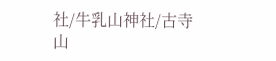社/牛乳山神社/古寺山